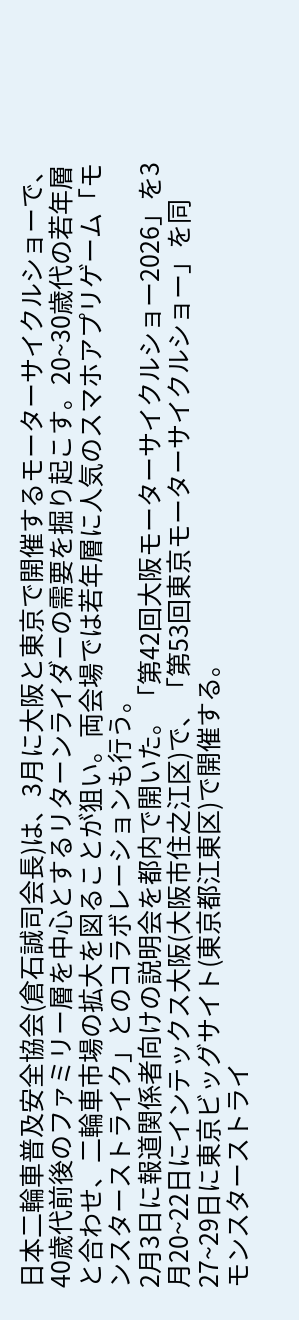日本二輪車普及安全協会(倉石誠司会長)は、3月に大阪と東京で開催するモーターサイクルショーで、40歳代前後のファミリー層を中心とするリターンライダーの需要を掘り起こす。20~30歳代の若年層と合わせ、二輪車市場の拡大を図ることが狙い。両会場では若年層に人気のスマホアプリゲーム「モンスターストライク」とのコラボレーションも行う。
2月3日に報道関係者向けの説明会を都内で開いた。「第42回大阪モーターサイクルショー2026」を3月20~22日にインテックス大阪(大阪市住之江区)で、「第53回東京モーターサイクルショー」を同27~29日に東京ビッグサイト(東京都江東区)で開催する。
モンスターストライ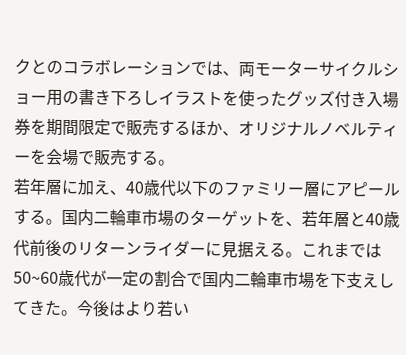クとのコラボレーションでは、両モーターサイクルショー用の書き下ろしイラストを使ったグッズ付き入場券を期間限定で販売するほか、オリジナルノベルティーを会場で販売する。
若年層に加え、40歳代以下のファミリー層にアピールする。国内二輪車市場のターゲットを、若年層と40歳代前後のリターンライダーに見据える。これまでは50~60歳代が一定の割合で国内二輪車市場を下支えしてきた。今後はより若い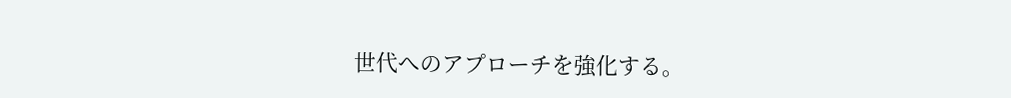世代へのアプローチを強化する。